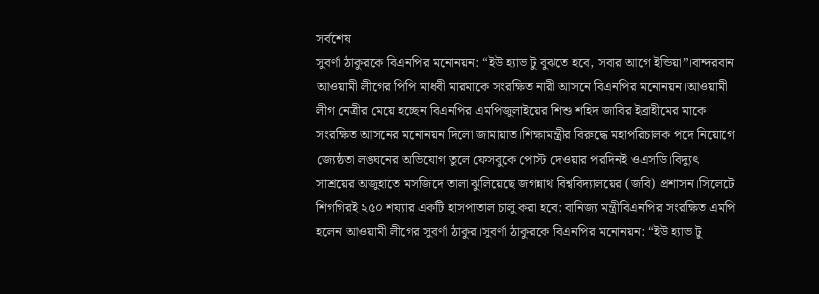সর্বশেষ
সুবর্ণা ঠাকুরকে বিএনপির মনোনয়ন: “ইউ হ‍্যাভ টু বুঝতে হবে, সবার আগে ইন্ডিয়া”।বান্দরবান আওয়ামী লীগের পিপি মাধবী মারমাকে সংরক্ষিত নারী আসনে বিএনপির মনোনয়ন।আওয়ামী লীগ নেত্রীর মেয়ে হচ্ছেন বিএনপির এমপিজুলাইয়ের শিশু শহিদ জাবির ইব্রাহীমের মাকে সংরক্ষিত আসনের মনোনয়ন দিলো জামায়াত।শিক্ষামন্ত্রীর বিরুদ্ধে মহাপরিচালক পদে নিয়োগে জ্যেষ্ঠতা লঙ্ঘনের অভিযোগ তুলে ফেসবুকে পোস্ট দেওয়ার পরদিনই ওএসডি।বিদ্যুৎ সাশ্রয়ের অজুহাতে মসজিদে তালা ঝুলিয়েছে জগন্নাথ বিশ্ববিদ্যালয়ের (জবি) প্রশাসন।সিলেটে শিগগিরই ২৫০ শয্যার একটি হাসপাতাল চালু করা হবে: বানিজ্য মন্ত্রীবিএনপির সংরক্ষিত এমপি হলেন আওয়ামী লীগের সুবর্ণা ঠাকুর।সুবর্ণা ঠাকুরকে বিএনপির মনোনয়ন: “ইউ হ‍্যাভ টু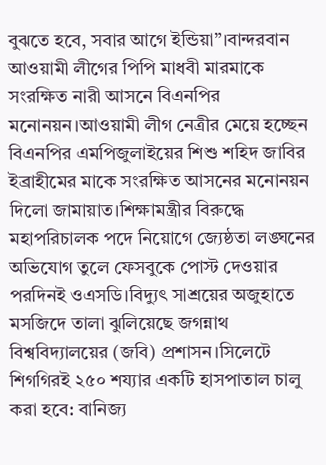বুঝতে হবে, সবার আগে ইন্ডিয়া”।বান্দরবান আওয়ামী লীগের পিপি মাধবী মারমাকে সংরক্ষিত নারী আসনে বিএনপির মনোনয়ন।আওয়ামী লীগ নেত্রীর মেয়ে হচ্ছেন বিএনপির এমপিজুলাইয়ের শিশু শহিদ জাবির ইব্রাহীমের মাকে সংরক্ষিত আসনের মনোনয়ন দিলো জামায়াত।শিক্ষামন্ত্রীর বিরুদ্ধে মহাপরিচালক পদে নিয়োগে জ্যেষ্ঠতা লঙ্ঘনের অভিযোগ তুলে ফেসবুকে পোস্ট দেওয়ার পরদিনই ওএসডি।বিদ্যুৎ সাশ্রয়ের অজুহাতে মসজিদে তালা ঝুলিয়েছে জগন্নাথ বিশ্ববিদ্যালয়ের (জবি) প্রশাসন।সিলেটে শিগগিরই ২৫০ শয্যার একটি হাসপাতাল চালু করা হবে: বানিজ্য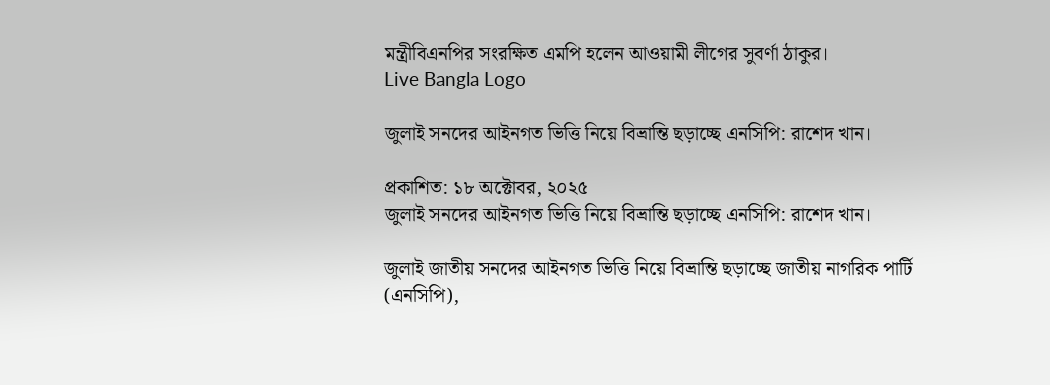মন্ত্রীবিএনপির সংরক্ষিত এমপি হলেন আওয়ামী লীগের সুবর্ণা ঠাকুর।
Live Bangla Logo

জুলাই সনদের আইনগত ভিত্তি নিয়ে বিভ্রান্তি ছড়াচ্ছে এনসিপি: রাশেদ খান।

প্রকাশিত: ১৮ অক্টোবর, ২০২৫
জুলাই সনদের আইনগত ভিত্তি নিয়ে বিভ্রান্তি ছড়াচ্ছে এনসিপি: রাশেদ খান।

জুলাই জাতীয় সনদের আইনগত ভিত্তি নিয়ে বিভ্রান্তি ছড়াচ্ছে জাতীয় নাগরিক পার্টি (এনসিপি),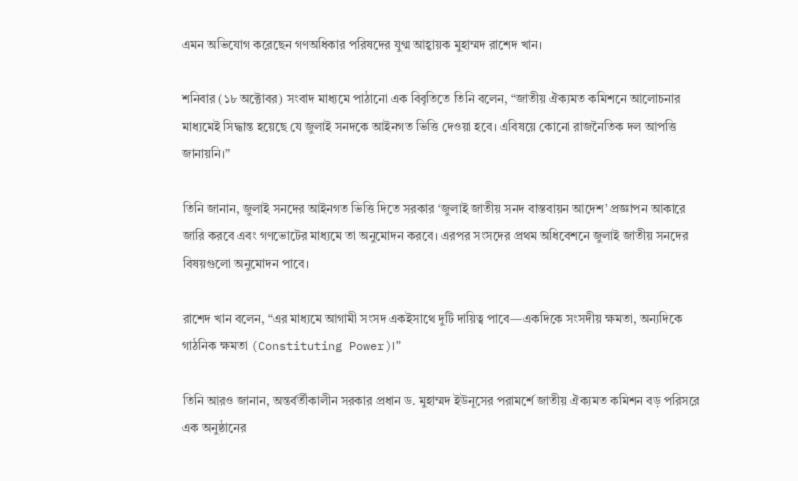এমন অভিযোগ করেছেন গণঅধিকার পরিষদের যুগ্ম আহ্বায়ক মুহাম্মদ রাশেদ খান।

শনিবার (১৮ অক্টোবর) সংবাদ মাধ্যমে পাঠানো এক বিবৃতিতে তিনি বলেন, “জাতীয় ঐক্যমত কমিশনে আলোচনার মাধ্যমেই সিদ্ধান্ত হয়েছে যে জুলাই সনদকে আইনগত ভিত্তি দেওয়া হবে। এবিষয়ে কোনো রাজনৈতিক দল আপত্তি জানায়নি।”

তিনি জানান, জুলাই সনদের আইনগত ভিত্তি দিতে সরকার ‘জুলাই জাতীয় সনদ বাস্তবায়ন আদেশ’ প্রজ্ঞাপন আকারে জারি করবে এবং গণভোটের মাধ্যমে তা অনুমোদন করবে। এরপর সংসদের প্রথম অধিবেশনে জুলাই জাতীয় সনদের বিষয়গুলো অনুমোদন পাবে।

রাশেদ খান বলেন, “এর মাধ্যমে আগামী সংসদ একইসাথে দুটি দায়িত্ব পাবে—একদিকে সংসদীয় ক্ষমতা, অন্যদিকে গাঠনিক ক্ষমতা (Constituting Power)।”

তিনি আরও জানান, অন্তর্বর্তীকালীন সরকার প্রধান ড. মুহাম্মদ ইউনূসের পরামর্শে জাতীয় ঐক্যমত কমিশন বড় পরিসরে এক অনুষ্ঠানের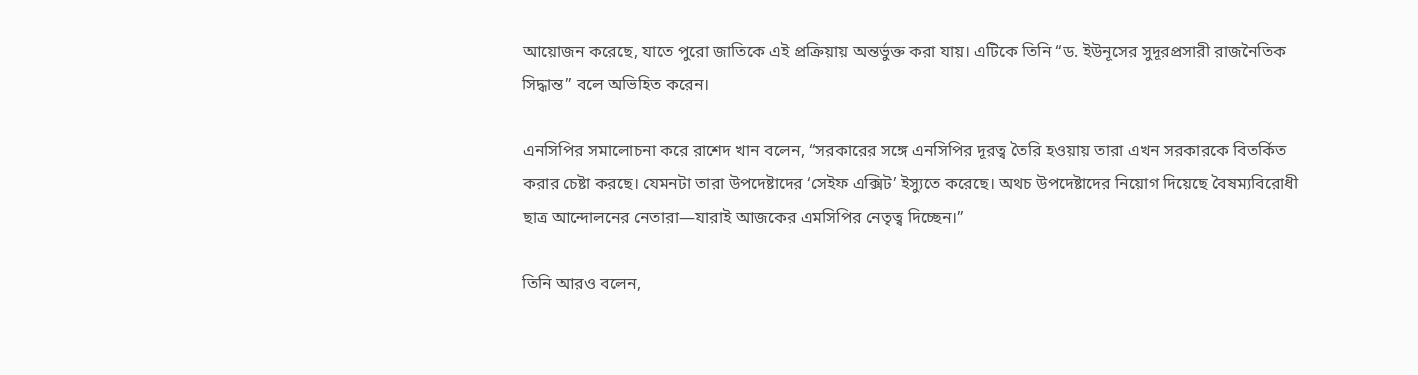আয়োজন করেছে, যাতে পুরো জাতিকে এই প্রক্রিয়ায় অন্তর্ভুক্ত করা যায়। এটিকে তিনি “ড. ইউনূসের সুদূরপ্রসারী রাজনৈতিক সিদ্ধান্ত” বলে অভিহিত করেন।

এনসিপির সমালোচনা করে রাশেদ খান বলেন, “সরকারের সঙ্গে এনসিপির দূরত্ব তৈরি হওয়ায় তারা এখন সরকারকে বিতর্কিত করার চেষ্টা করছে। যেমনটা তারা উপদেষ্টাদের ‘সেইফ এক্সিট’ ইস্যুতে করেছে। অথচ উপদেষ্টাদের নিয়োগ দিয়েছে বৈষম্যবিরোধী ছাত্র আন্দোলনের নেতারা—যারাই আজকের এমসিপির নেতৃত্ব দিচ্ছেন।”

তিনি আরও বলেন,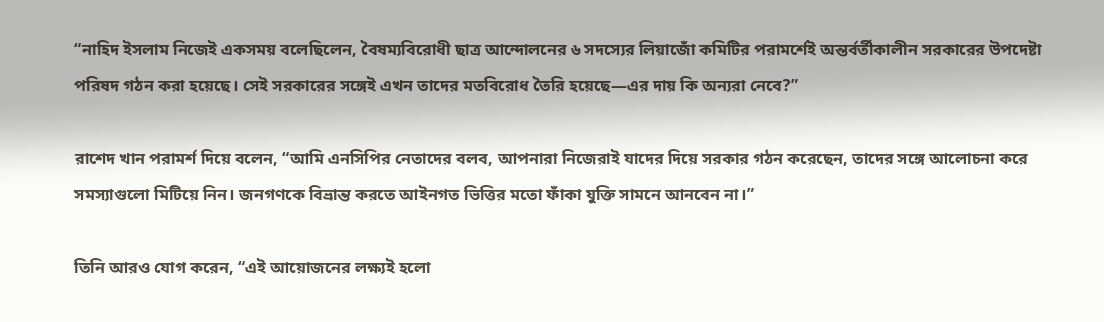“নাহিদ ইসলাম নিজেই একসময় বলেছিলেন, বৈষম্যবিরোধী ছাত্র আন্দোলনের ৬ সদস্যের লিয়াজোঁ কমিটির পরামর্শেই অন্তর্বর্তীকালীন সরকারের উপদেষ্টা পরিষদ গঠন করা হয়েছে। সেই সরকারের সঙ্গেই এখন তাদের মতবিরোধ তৈরি হয়েছে—এর দায় কি অন্যরা নেবে?”

রাশেদ খান পরামর্শ দিয়ে বলেন, “আমি এনসিপির নেতাদের বলব, আপনারা নিজেরাই যাদের দিয়ে সরকার গঠন করেছেন, তাদের সঙ্গে আলোচনা করে সমস্যাগুলো মিটিয়ে নিন। জনগণকে বিভ্রান্ত করতে আইনগত ভিত্তির মতো ফাঁকা যুক্তি সামনে আনবেন না।”

তিনি আরও যোগ করেন, “এই আয়োজনের লক্ষ্যই হলো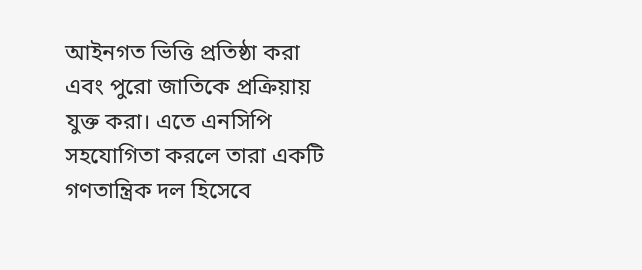আইনগত ভিত্তি প্রতিষ্ঠা করা এবং পুরো জাতিকে প্রক্রিয়ায় যুক্ত করা। এতে এনসিপি সহযোগিতা করলে তারা একটি গণতান্ত্রিক দল হিসেবে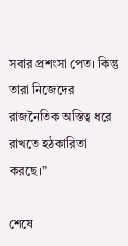সবার প্রশংসা পেত। কিন্তু তারা নিজেদের রাজনৈতিক অস্তিত্ব ধরে রাখতে হঠকারিতা করছে।”

শেষে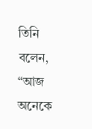তিনি বলেন, “আজ অনেকে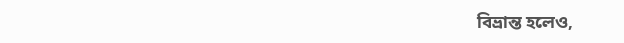বিভ্রান্ত হলেও,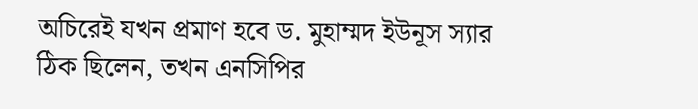অচিরেই যখন প্রমাণ হবে ড. মুহাম্মদ ইউনূস স্যার ঠিক ছিলেন, তখন এনসিপির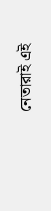নেতারাই এই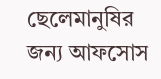ছেলেমানুষির জন্য আফসোস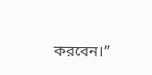করবেন।”